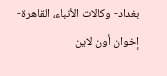بغداد- وكالات الأنباء، القاهرة- إخوان أون لاين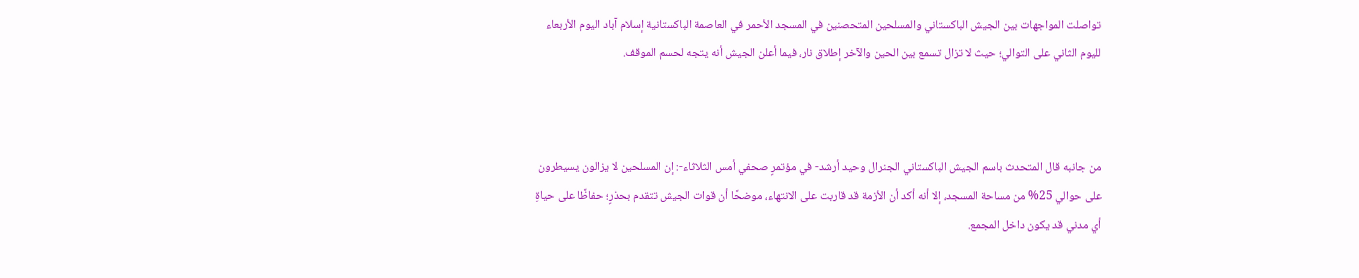تواصلت المواجهات بين الجيش الباكستاني والمسلحين المتحصنين في المسجد الأحمر في العاصمة الباكستانية إسلام آباد اليوم الأربعاء لليوم الثاني على التوالي؛ حيث لا تزال تسمع بين الحين والآخر إطلاق نار، فيما أعلن الجيش أنه يتجه لحسم الموقف.



من جانبه قال المتحدث باسم الجيش الباكستاني الجنرال وحيد أرشد- في مؤتمرٍ صحفي أمس الثلاثاء-: إن المسلحين لا يزالون يسيطرون على حوالي 25% من مساحة المسجد، إلا أنه أكد أن الأزمة قد قاربت على الانتهاء، موضحًا أن قوات الجيش تتقدم بحذرٍ؛ حفاظًا على حياةِ أي مدني قد يكون داخل المجمع.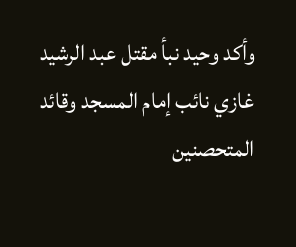وأكد وحيد نبأ مقتل عبد الرشيد غازي نائب إمام المسجد وقائد المتحصنين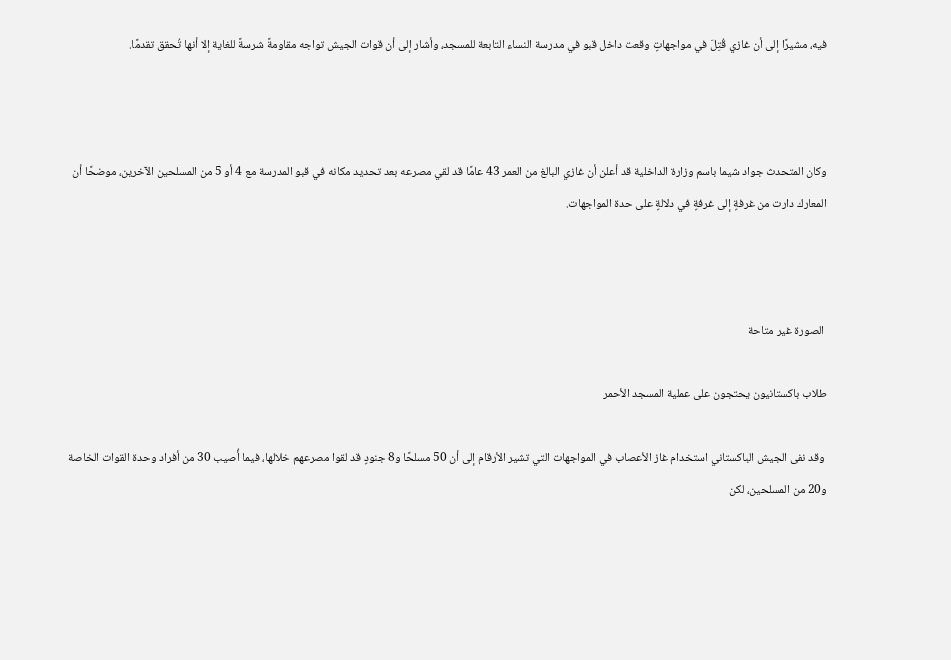فيه، مشيرًا إلى أن غازي قُتِلَ في مواجهاتٍ وقعت داخل قبو في مدرسة النساء التابعة للمسجد، وأشار إلى أن قوات الجيش تواجه مقاومةً شرسةً للغاية إلا أنها تُحقق تقدمًا.



وكان المتحدث جواد شيما باسم وزارة الداخلية قد أعلن أن غازي البالغ من العمر 43 عامًا قد لقي مصرعه بعد تحديد مكانه في قبو المدرسة مع 4 أو 5 من المسلحين الآخرين، موضحًا أن المعارك دارت من غرفةٍ إلى غرفةٍ في دلالةٍ على حدة المواجهات.



 الصورة غير متاحة

طلاب باكستانيون يحتجون على عملية المسجد الأحمر

 وقد نفى الجيش الباكستاني استخدام غاز الأعصاب في المواجهات التي تشير الأرقام إلى أن 50 مسلحًا و8 جنودٍ قد لقوا مصرعهم خلالها، فيما أُصيب 30 من أفراد وحدة القوات الخاصة و20 من المسلحين، لكن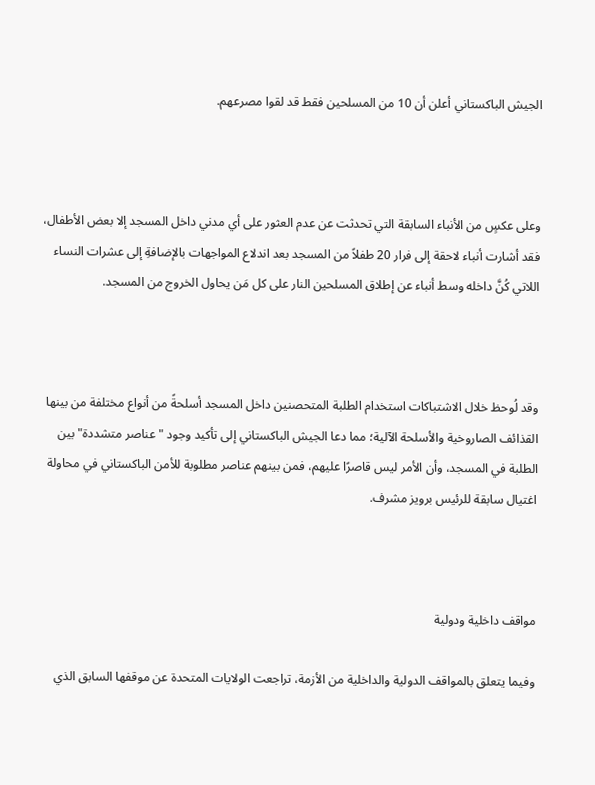الجيش الباكستاني أعلن أن 10 من المسلحين فقط قد لقوا مصرعهم.



وعلى عكسٍ من الأنباء السابقة التي تحدثت عن عدم العثور على أي مدني داخل المسجد إلا بعض الأطفال، فقد أشارت أنباء لاحقة إلى فرار 20 طفلاً من المسجد بعد اندلاع المواجهات بالإضافةِ إلى عشرات النساء اللاتي كُنَّ داخله وسط أنباء عن إطلاق المسلحين النار على كل مَن يحاول الخروج من المسجد.



وقد لُوحظ خلال الاشتباكات استخدام الطلبة المتحصنين داخل المسجد أسلحةً من أنواع مختلفة من بينها القذائف الصاروخية والأسلحة الآلية؛ مما دعا الجيش الباكستاني إلى تأكيد وجود "عناصر متشددة" بين الطلبة في المسجد، وأن الأمر ليس قاصرًا عليهم، فمن بينهم عناصر مطلوبة للأمن الباكستاني في محاولة اغتيال سابقة للرئيس برويز مشرف.



مواقف داخلية ودولية

وفيما يتعلق بالمواقف الدولية والداخلية من الأزمة، تراجعت الولايات المتحدة عن موقفها السابق الذي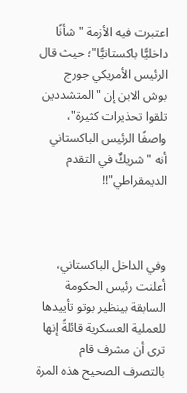اعتبرت فيه الأزمة "شأنًا داخليًّا باكستانيًّا"؛ حيث قال الرئيس الأمريكي جورج بوش الابن إن "المتشددين تلقوا تحذيرات كثيرة"، واصفًا الرئيس الباكستاني أنه "شريكٌ في التقدم الديمقراطي"!!



وفي الداخل الباكستاني، أعلنت رئيس الحكومة السابقة بينظير بوتو تأييدها للعملية العسكرية قائلةً إنها ترى أن مشرف قام بالتصرف الصحيح هذه المرة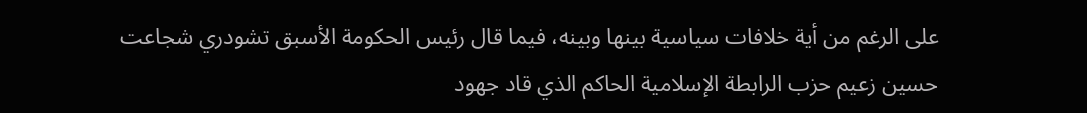على الرغم من أية خلافات سياسية بينها وبينه، فيما قال رئيس الحكومة الأسبق تشودري شجاعت حسين زعيم حزب الرابطة الإسلامية الحاكم الذي قاد جهود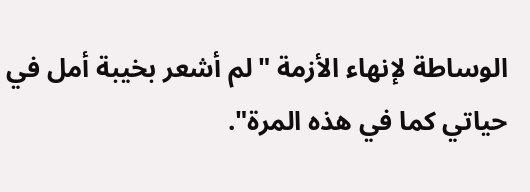الوساطة لإنهاء الأزمة "لم أشعر بخيبة أمل في حياتي كما في هذه المرة".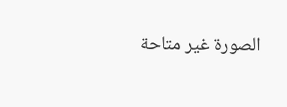الصورة غير متاحة